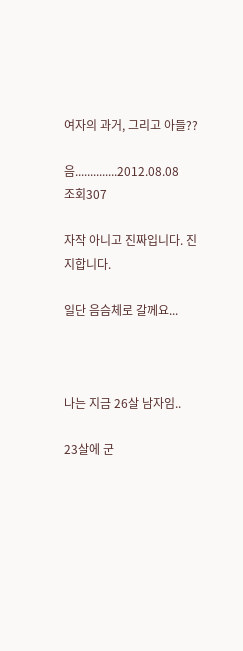여자의 과거, 그리고 아들??

음..............2012.08.08
조회307

자작 아니고 진짜입니다. 진지합니다.

일단 음슴체로 갈께요...



나는 지금 26살 남자임..

23살에 군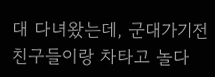대 다녀왔는데, 군대가기전 친구들이랑 차타고 놀다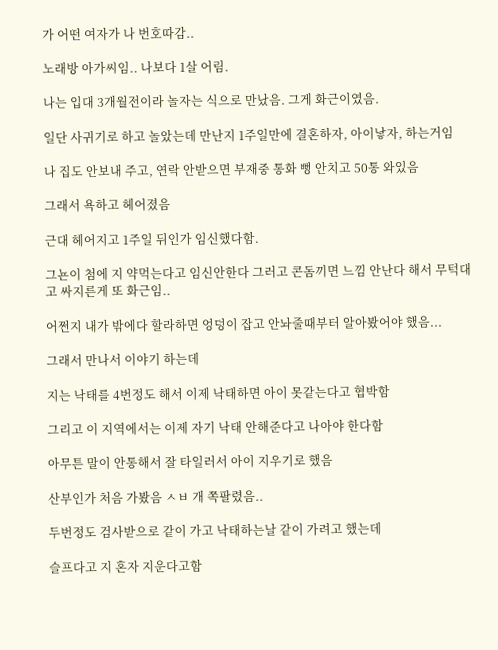가 어떤 여자가 나 번호따감..

노래방 아가씨임.. 나보다 1살 어림.

나는 입대 3개월전이라 놀자는 식으로 만났음. 그게 화근이였음.

일단 사귀기로 하고 놀았는데 만난지 1주일만에 결혼하자, 아이낳자, 하는거임

나 집도 안보내 주고, 연락 안받으면 부재중 통화 뻥 안치고 50통 와있음

그래서 욕하고 헤어졌음

근대 헤어지고 1주일 뒤인가 임신했다함.

그뇬이 첨에 지 약먹는다고 임신안한다 그러고 콘돔끼면 느낌 안난다 해서 무턱대고 싸지른게 또 화근임..

어쩐지 내가 밖에다 할라하면 엉덩이 잡고 안놔줄때부터 알아봤어야 했음...

그래서 만나서 이야기 하는데

지는 낙태를 4번정도 해서 이제 낙태하면 아이 못같는다고 협박함

그리고 이 지역에서는 이제 자기 낙태 안해준다고 나아야 한다함

아무튼 말이 안통해서 잘 타일러서 아이 지우기로 했음

산부인가 처음 가봤음 ㅅㅂ 개 쪽팔렸음..

두번정도 검사받으로 같이 가고 낙태하는날 같이 가려고 했는데

슬프다고 지 혼자 지운다고함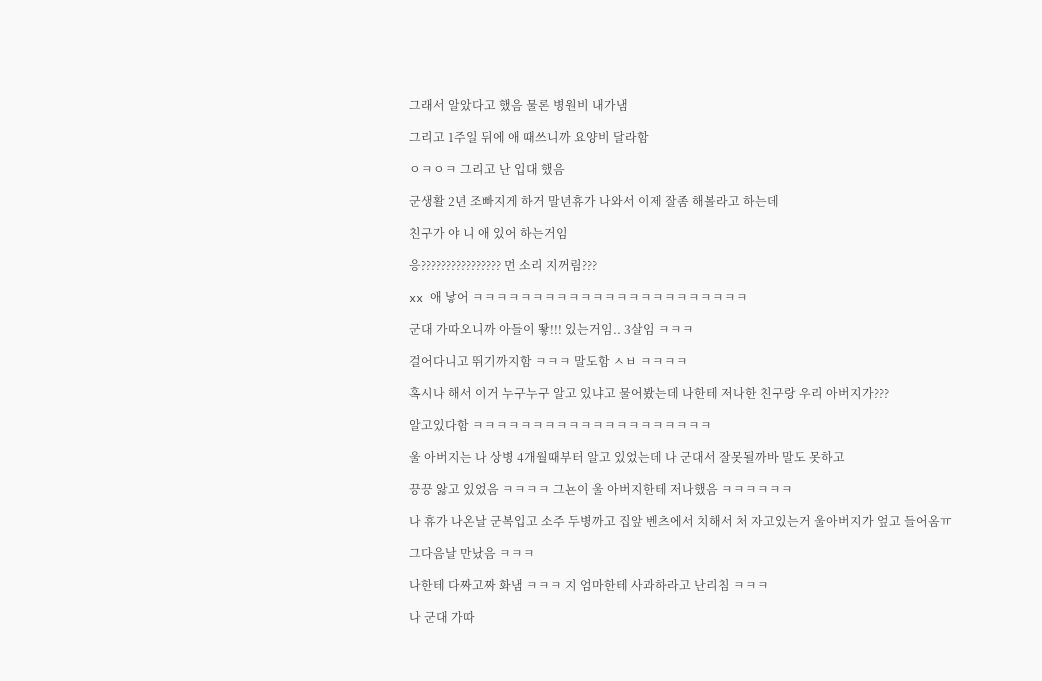그래서 알았다고 했음 물론 병원비 내가냄

그리고 1주일 뒤에 애 때쓰니까 요양비 달라함

ㅇㅋㅇㅋ 그리고 난 입대 했음

군생활 2년 조빠지게 하거 말년휴가 나와서 이제 잘좀 해볼라고 하는데

친구가 야 니 애 있어 하는거임

응???????????????? 먼 소리 지꺼림???

xx 애 낳어 ㅋㅋㅋㅋㅋㅋㅋㅋㅋㅋㅋㅋㅋㅋㅋㅋㅋㅋㅋㅋㅋㅋㅋ

군대 가따오니까 아들이 뙇!!! 있는거임.. 3살임 ㅋㅋㅋ

걸어다니고 뛰기까지함 ㅋㅋㅋ 말도함 ㅅㅂ ㅋㅋㅋㅋ

혹시나 해서 이거 누구누구 알고 있냐고 물어봤는데 나한테 저나한 친구랑 우리 아버지가???

알고있다함 ㅋㅋㅋㅋㅋㅋㅋㅋㅋㅋㅋㅋㅋㅋㅋㅋㅋㅋㅋㅋ

울 아버지는 나 상병 4개월때부터 알고 있었는데 나 군대서 잘못될까바 말도 못하고

끙끙 앓고 있었음 ㅋㅋㅋㅋ 그뇬이 울 아버지한테 저나했음 ㅋㅋㅋㅋㅋㅋ

나 휴가 나온날 군복입고 소주 두병까고 집앞 벤츠에서 치해서 처 자고있는거 울아버지가 엎고 들어옴ㅠ

그다음날 만났음 ㅋㅋㅋ

나한테 다짜고짜 화냄 ㅋㅋㅋ 지 엄마한테 사과하라고 난리침 ㅋㅋㅋ

나 군대 가따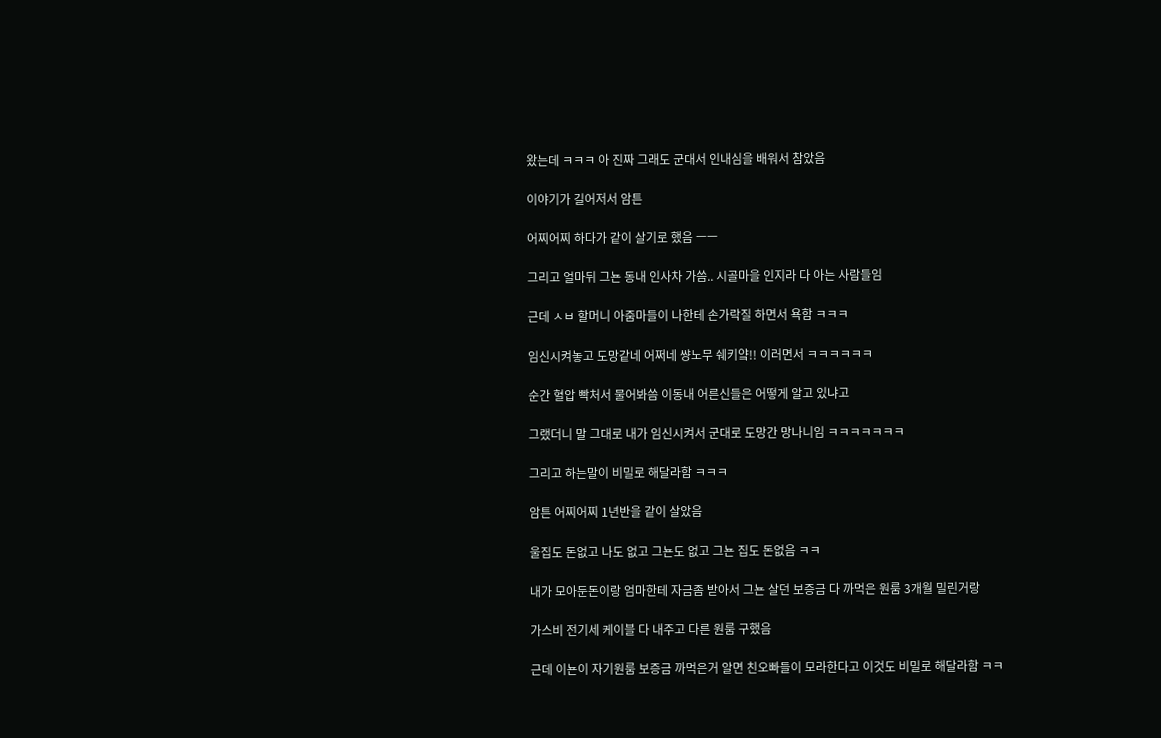왔는데 ㅋㅋㅋ 아 진짜 그래도 군대서 인내심을 배워서 참았음

이야기가 길어저서 암튼

어찌어찌 하다가 같이 살기로 했음 ㅡㅡ

그리고 얼마뒤 그뇬 동내 인사차 가씀.. 시골마을 인지라 다 아는 사람들임

근데 ㅅㅂ 할머니 아줌마들이 나한테 손가락질 하면서 욕함 ㅋㅋㅋ

임신시켜놓고 도망같네 어쩌네 썅노무 쉐키얔!! 이러면서 ㅋㅋㅋㅋㅋㅋ

순간 혈압 빡처서 물어봐씀 이동내 어른신들은 어떻게 알고 있냐고

그랬더니 말 그대로 내가 임신시켜서 군대로 도망간 망나니임 ㅋㅋㅋㅋㅋㅋㅋ

그리고 하는말이 비밀로 해달라함 ㅋㅋㅋ

암튼 어찌어찌 1년반을 같이 살았음

울집도 돈없고 나도 없고 그뇬도 없고 그뇬 집도 돈없음 ㅋㅋ

내가 모아둔돈이랑 엄마한테 자금좀 받아서 그뇬 살던 보증금 다 까먹은 원룸 3개월 밀린거랑

가스비 전기세 케이블 다 내주고 다른 원룸 구했음

근데 이뇬이 자기원룸 보증금 까먹은거 알면 친오빠들이 모라한다고 이것도 비밀로 해달라함 ㅋㅋ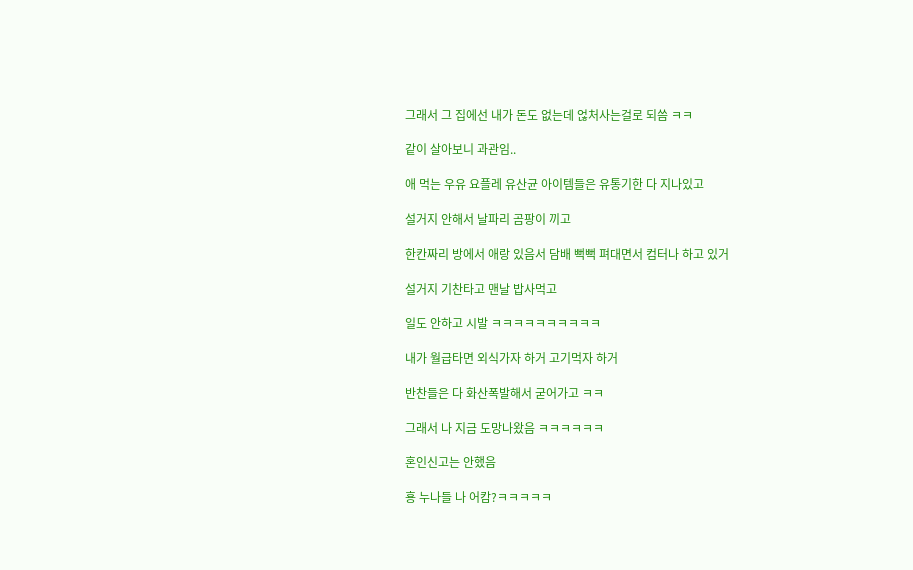그래서 그 집에선 내가 돈도 없는데 얺처사는걸로 되씀 ㅋㅋ

같이 살아보니 과관임..

애 먹는 우유 요플레 유산균 아이템들은 유통기한 다 지나있고

설거지 안해서 날파리 곰팡이 끼고

한칸짜리 방에서 애랑 있음서 담배 뻑뻑 펴대면서 컴터나 하고 있거

설거지 기찬타고 맨날 밥사먹고

일도 안하고 시발 ㅋㅋㅋㅋㅋㅋㅋㅋㅋㅋ

내가 월급타면 외식가자 하거 고기먹자 하거

반찬들은 다 화산폭발해서 굳어가고 ㅋㅋ

그래서 나 지금 도망나왔음 ㅋㅋㅋㅋㅋㅋ

혼인신고는 안했음

횽 누나들 나 어캄?ㅋㅋㅋㅋㅋ